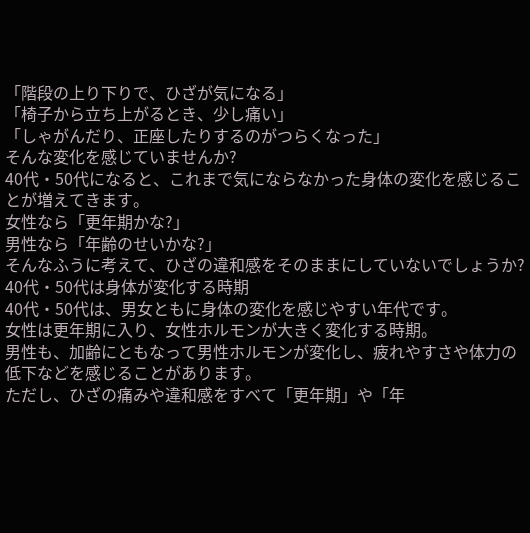「階段の上り下りで、ひざが気になる」
「椅子から立ち上がるとき、少し痛い」
「しゃがんだり、正座したりするのがつらくなった」
そんな変化を感じていませんか?
40代・50代になると、これまで気にならなかった身体の変化を感じることが増えてきます。
女性なら「更年期かな?」
男性なら「年齢のせいかな?」
そんなふうに考えて、ひざの違和感をそのままにしていないでしょうか?
40代・50代は身体が変化する時期
40代・50代は、男女ともに身体の変化を感じやすい年代です。
女性は更年期に入り、女性ホルモンが大きく変化する時期。
男性も、加齢にともなって男性ホルモンが変化し、疲れやすさや体力の低下などを感じることがあります。
ただし、ひざの痛みや違和感をすべて「更年期」や「年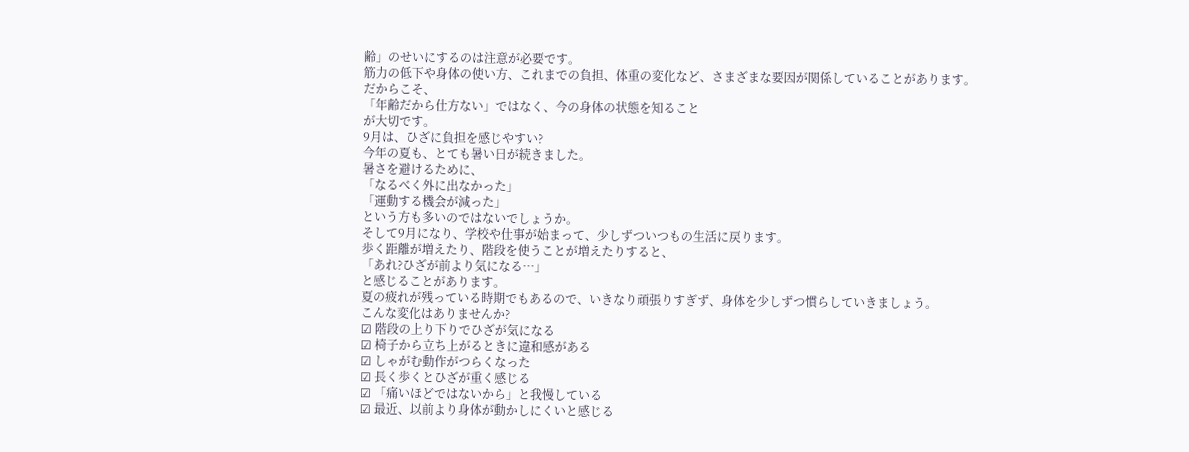齢」のせいにするのは注意が必要です。
筋力の低下や身体の使い方、これまでの負担、体重の変化など、さまざまな要因が関係していることがあります。
だからこそ、
「年齢だから仕方ない」ではなく、今の身体の状態を知ること
が大切です。
9月は、ひざに負担を感じやすい?
今年の夏も、とても暑い日が続きました。
暑さを避けるために、
「なるべく外に出なかった」
「運動する機会が減った」
という方も多いのではないでしょうか。
そして9月になり、学校や仕事が始まって、少しずついつもの生活に戻ります。
歩く距離が増えたり、階段を使うことが増えたりすると、
「あれ?ひざが前より気になる…」
と感じることがあります。
夏の疲れが残っている時期でもあるので、いきなり頑張りすぎず、身体を少しずつ慣らしていきましょう。
こんな変化はありませんか?
☑ 階段の上り下りでひざが気になる
☑ 椅子から立ち上がるときに違和感がある
☑ しゃがむ動作がつらくなった
☑ 長く歩くとひざが重く感じる
☑ 「痛いほどではないから」と我慢している
☑ 最近、以前より身体が動かしにくいと感じる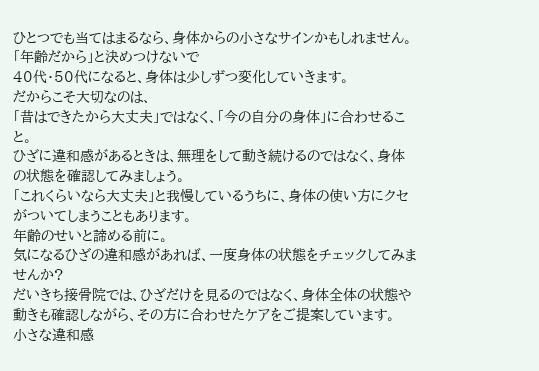ひとつでも当てはまるなら、身体からの小さなサインかもしれません。
「年齢だから」と決めつけないで
40代・50代になると、身体は少しずつ変化していきます。
だからこそ大切なのは、
「昔はできたから大丈夫」ではなく、「今の自分の身体」に合わせること。
ひざに違和感があるときは、無理をして動き続けるのではなく、身体の状態を確認してみましょう。
「これくらいなら大丈夫」と我慢しているうちに、身体の使い方にクセがついてしまうこともあります。
年齢のせいと諦める前に。
気になるひざの違和感があれば、一度身体の状態をチェックしてみませんか?
だいきち接骨院では、ひざだけを見るのではなく、身体全体の状態や動きも確認しながら、その方に合わせたケアをご提案しています。
小さな違和感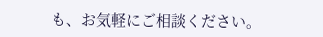も、お気軽にご相談ください。